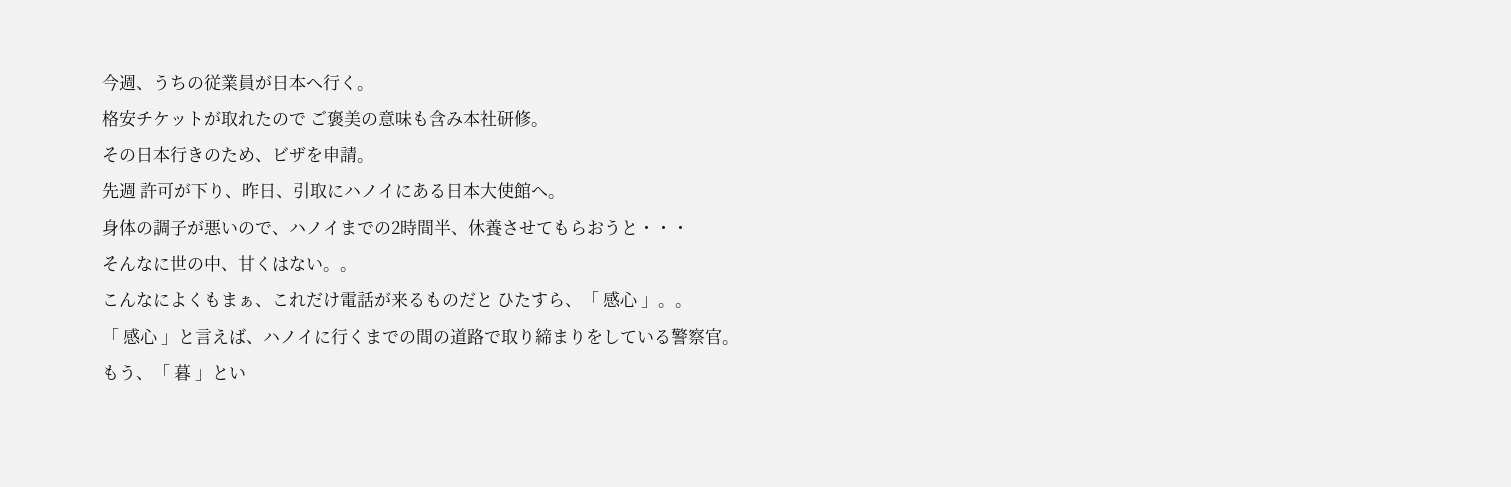今週、うちの従業員が日本へ行く。
格安チケットが取れたので ご褒美の意味も含み本社研修。
その日本行きのため、ビザを申請。
先週 許可が下り、昨日、引取にハノイにある日本大使館へ。
身体の調子が悪いので、ハノイまでの2時間半、休養させてもらおうと・・・
そんなに世の中、甘くはない。。
こんなによくもまぁ、これだけ電話が来るものだと ひたすら、「 感心 」。。
「 感心 」と言えば、ハノイに行くまでの間の道路で取り締まりをしている警察官。
もう、「 暮 」とい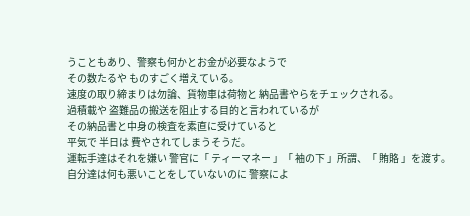うこともあり、警察も何かとお金が必要なようで
その数たるや ものすごく増えている。
速度の取り締まりは勿論、貨物車は荷物と 納品書やらをチェックされる。
過積載や 盗難品の搬送を阻止する目的と言われているが
その納品書と中身の検査を素直に受けていると
平気で 半日は 費やされてしまうそうだ。
運転手達はそれを嫌い 警官に「 ティーマネー 」「 袖の下 」所謂、「 賄賂 」を渡す。
自分達は何も悪いことをしていないのに 警察によ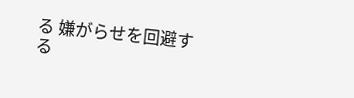る 嫌がらせを回避する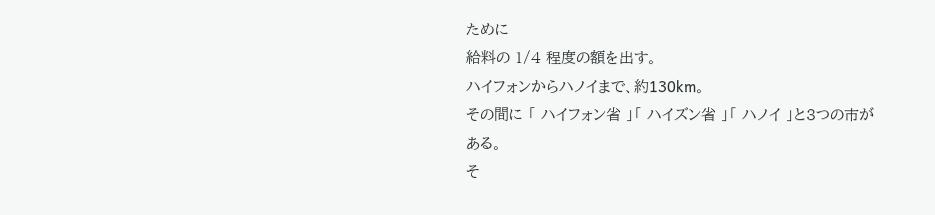ために
給料の 1/4 程度の額を出す。
ハイフォンからハノイまで、約130km。
その間に 「 ハイフォン省 」「 ハイズン省 」「 ハノイ 」と3つの市がある。
そ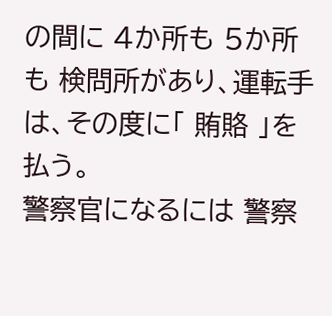の間に 4か所も 5か所も 検問所があり、運転手は、その度に「 賄賂 」を払う。
警察官になるには 警察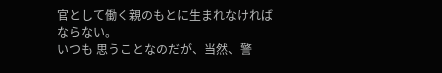官として働く親のもとに生まれなければならない。
いつも 思うことなのだが、当然、警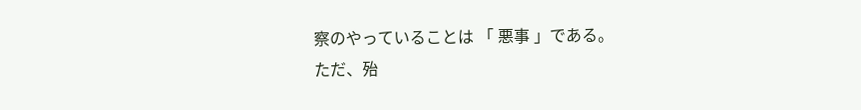察のやっていることは 「 悪事 」である。
ただ、殆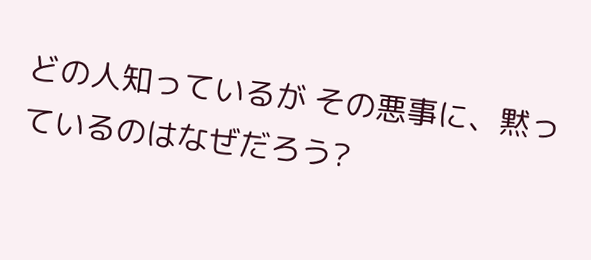どの人知っているが その悪事に、黙っているのはなぜだろう?